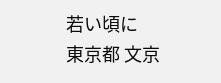若い頃に
東京都 文京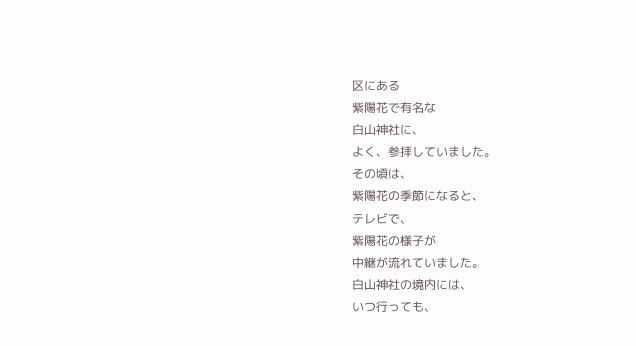区にある
紫陽花で有名な
白山神社に、
よく、参拝していました。
その頃は、
紫陽花の季節になると、
テレビで、
紫陽花の様子が
中継が流れていました。
白山神社の境内には、
いつ行っても、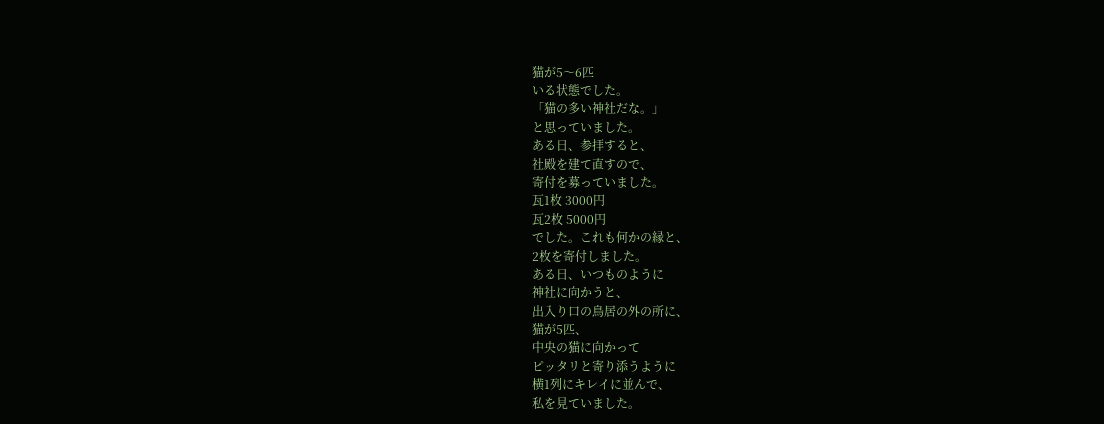猫が5〜6匹
いる状態でした。
「猫の多い神社だな。」
と思っていました。
ある日、参拝すると、
社殿を建て直すので、
寄付を募っていました。
瓦1枚 3000円
瓦2枚 5000円
でした。これも何かの縁と、
2枚を寄付しました。
ある日、いつものように
神社に向かうと、
出入り口の鳥居の外の所に、
猫が5匹、
中央の猫に向かって
ピッタリと寄り添うように
横1列にキレイに並んで、
私を見ていました。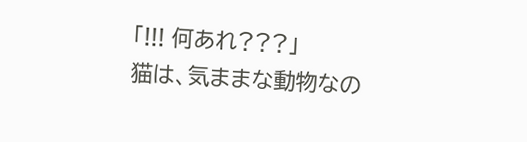「!!! 何あれ???」
猫は、気ままな動物なの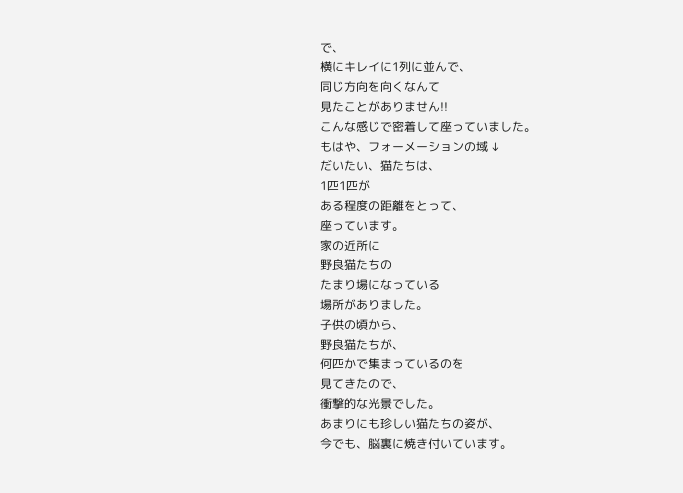で、
横にキレイに1列に並んで、
同じ方向を向くなんて
見たことがありません!!
こんな感じで密着して座っていました。
もはや、フォーメーションの域 ↓
だいたい、猫たちは、
1匹1匹が
ある程度の距離をとって、
座っています。
家の近所に
野良猫たちの
たまり場になっている
場所がありました。
子供の頃から、
野良猫たちが、
何匹かで集まっているのを
見てきたので、
衝撃的な光景でした。
あまりにも珍しい猫たちの姿が、
今でも、脳裏に焼き付いています。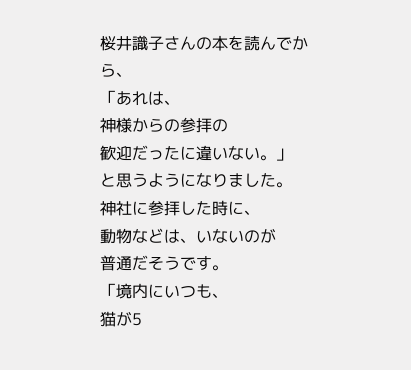桜井識子さんの本を読んでから、
「あれは、
神様からの参拝の
歓迎だったに違いない。」
と思うようになりました。
神社に参拝した時に、
動物などは、いないのが
普通だそうです。
「境内にいつも、
猫が5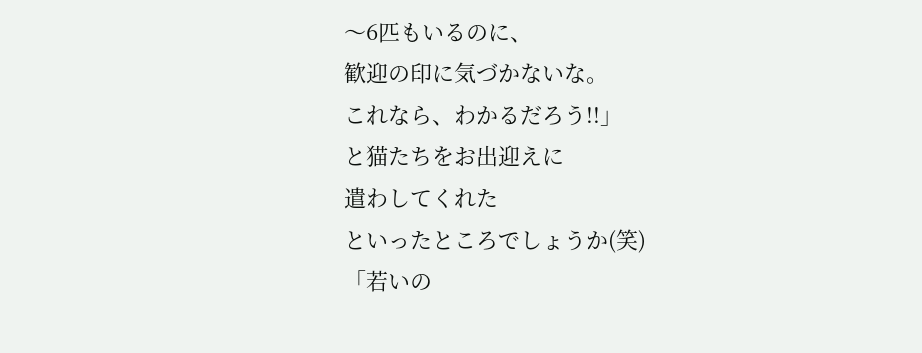〜6匹もいるのに、
歓迎の印に気づかないな。
これなら、わかるだろう!!」
と猫たちをお出迎えに
遣わしてくれた
といったところでしょうか(笑)
「若いの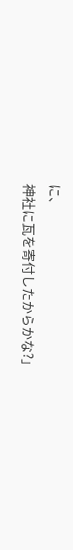に、
神社に瓦を寄付したからかな?」